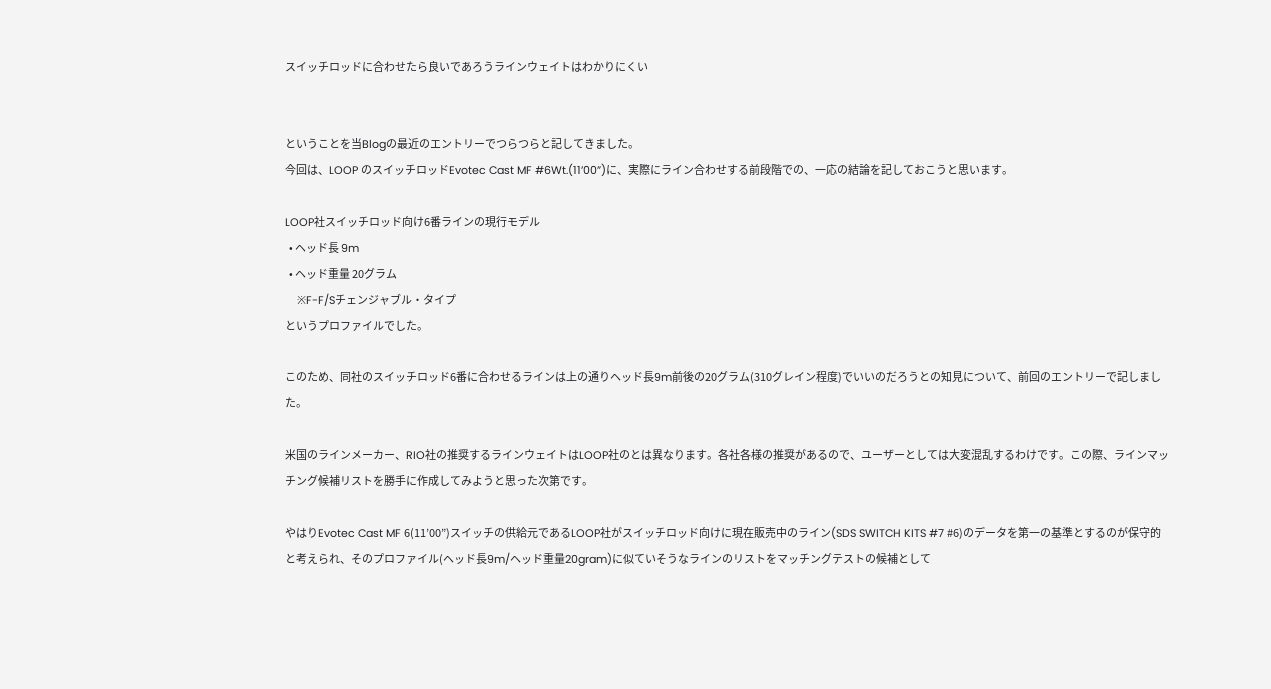スイッチロッドに合わせたら良いであろうラインウェイトはわかりにくい


ということを当Blogの最近のエントリーでつらつらと記してきました。
今回は、LOOP のスイッチロッドEvotec Cast MF #6Wt.(11’00”)に、実際にライン合わせする前段階での、一応の結論を記しておこうと思います。

LOOP社スイッチロッド向け6番ラインの現行モデル
  • ヘッド長 9m
  • ヘッド重量 20グラム
    ※F-F/Sチェンジャブル・タイプ
というプロファイルでした。

このため、同社のスイッチロッド6番に合わせるラインは上の通りヘッド長9m前後の20グラム(310グレイン程度)でいいのだろうとの知見について、前回のエントリーで記しました。

米国のラインメーカー、RIO社の推奨するラインウェイトはLOOP社のとは異なります。各社各様の推奨があるので、ユーザーとしては大変混乱するわけです。この際、ラインマッチング候補リストを勝手に作成してみようと思った次第です。

やはりEvotec Cast MF 6(11’00”)スイッチの供給元であるLOOP社がスイッチロッド向けに現在販売中のライン(SDS SWITCH KITS #7 #6)のデータを第一の基準とするのが保守的と考えられ、そのプロファイル(ヘッド長9m/ヘッド重量20gram)に似ていそうなラインのリストをマッチングテストの候補として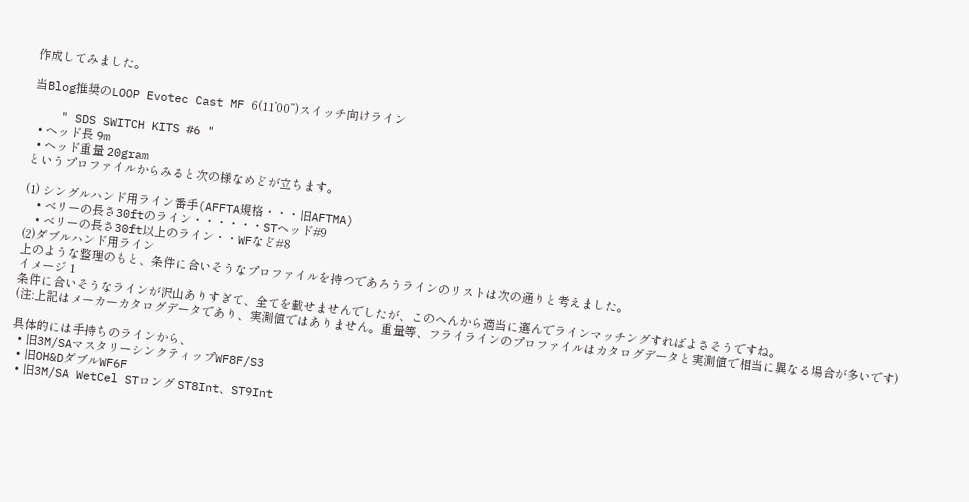作成してみました。

当Blog推奨のLOOP Evotec Cast MF 6(11’00”)スイッチ向けライン

    " SDS SWITCH KITS #6 "
  • ヘッド長 9m
  • ヘッド重量 20gram
というプロファイルからみると次の様なめどが立ちます。

(1) シングルハンド用ライン番手(AFFTA規格・・・旧AFTMA)
    • べリーの長さ30ftのライン・・・・・・STヘッド#9
    • べリーの長さ30ft以上のライン・・WFなど#8
(2)ダブルハンド用ライン
上のような整理のもと、条件に合いそうなプロファイルを持つであろうラインのリストは次の通りと考えました。
イメージ 1
条件に合いそうなラインが沢山ありすぎて、全てを載せませんでしたが、このへんから適当に選んでラインマッチングすればよさそうですね。
(注:上記はメーカーカタログデータであり、実測値ではありません。重量等、フライラインのプロファイルはカタログデータと実測値で相当に異なる場合が多いです)

具体的には手持ちのラインから、
  • 旧3M/SAマスタリーシンクティップWF8F/S3
  • 旧OH&DダブルWF6F
  • 旧3M/SA WetCel STロング ST8Int、ST9Int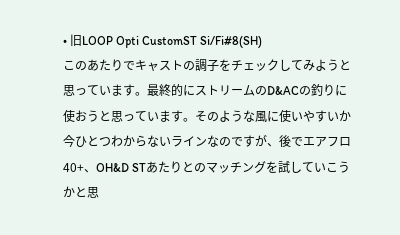• 旧LOOP Opti CustomST Si/Fi#8(SH)
このあたりでキャストの調子をチェックしてみようと思っています。最終的にストリームのD&ACの釣りに使おうと思っています。そのような風に使いやすいか今ひとつわからないラインなのですが、後でエアフロ40+、OH&D STあたりとのマッチングを試していこうかと思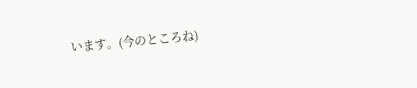います。(今のところね)